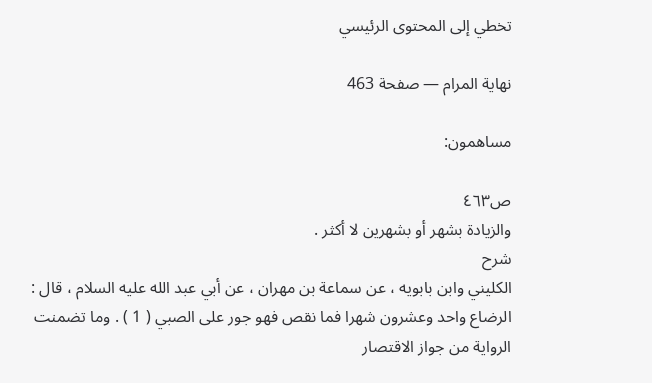تخطي إلى المحتوى الرئيسي

نهاية المرام — صفحة 463

مساهمون:

ص٤٦٣
والزيادة بشهر أو بشهرين لا أكثر .
شرح
الكليني وابن بابويه ، عن سماعة بن مهران ، عن أبي عبد الله عليه السلام ، قال : الرضاع واحد وعشرون شهرا فما نقص فهو جور على الصبي ( 1 ) . وما تضمنت الرواية من جواز الاقتصار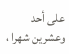على أحد وعشرين شهرا ،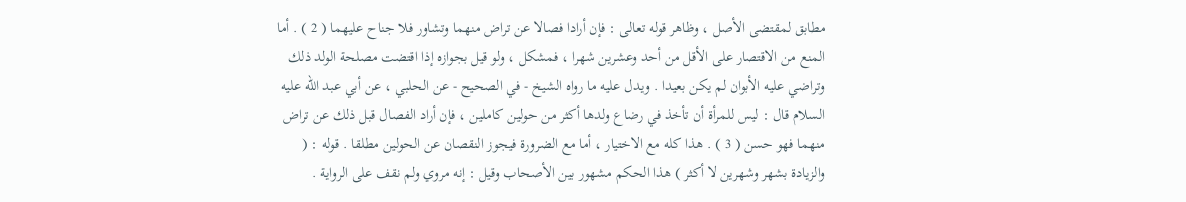مطابق لمقتضى الأصل ، وظاهر قوله تعالى : فإن أرادا فصالا عن تراض منهما وتشاور فلا جناح عليهما ( 2 ) . أما المنع من الاقتصار على الأقل من أحد وعشرين شهرا ، فمشكل ، ولو قيل بجوازه إذا اقتضت مصلحة الولد ذلك وتراضي عليه الأبوان لم يكن بعيدا . ويدل عليه ما رواه الشيخ - في الصحيح - عن الحلبي ، عن أبي عبد الله عليه السلام قال : ليس للمرأة أن تأخذ في رضاع ولدها أكثر من حولين كاملين ، فإن أراد الفصال قبل ذلك عن تراض منهما فهو حسن ( 3 ) . هذا كله مع الاختيار ، أما مع الضرورة فيجوز النقصان عن الحولين مطلقا . قوله : ( والزيادة بشهر وشهرين لا أكثر ) هذا الحكم مشهور بين الأصحاب وقيل : إنه مروي ولم نقف على الرواية .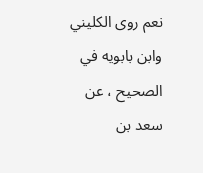نعم روى الكليني وابن بابويه في الصحيح ، عن سعد بن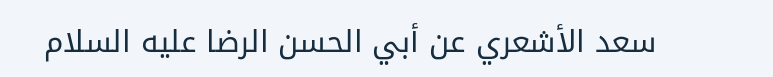سعد الأشعري عن أبي الحسن الرضا عليه السلام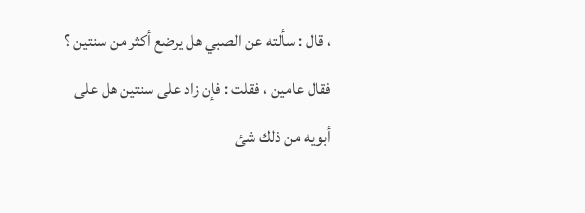، قال : سألته عن الصبي هل يرضع أكثر من سنتين ؟ فقال عامين ، فقلت : فإن زاد على سنتين هل على أبويه من ذلك شئ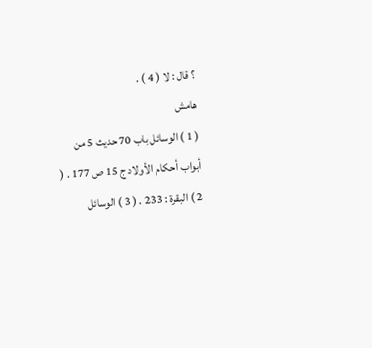؟ قال : لا ( 4 ) .
هامش
( 1 ) الوسائل باب 70 حديث 5 من أبواب أحكام الأولاد ج 15 ص 177 . ( 2 ) البقرة : 233 . ( 3 ) الوسائل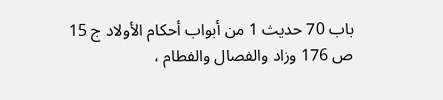باب 70 حديث 1 من أبواب أحكام الأولاد ج 15 ص 176 وزاد والفصال والفطام ،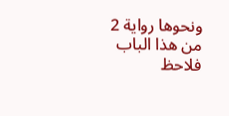ونحوها رواية 2 من هذا الباب فلاحظ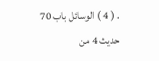. ( 4 ) الوسائل باب 70 حديث 4 من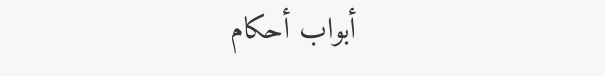أبواب أحكام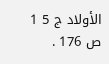الأولاد ج 5 1 ص 176 .